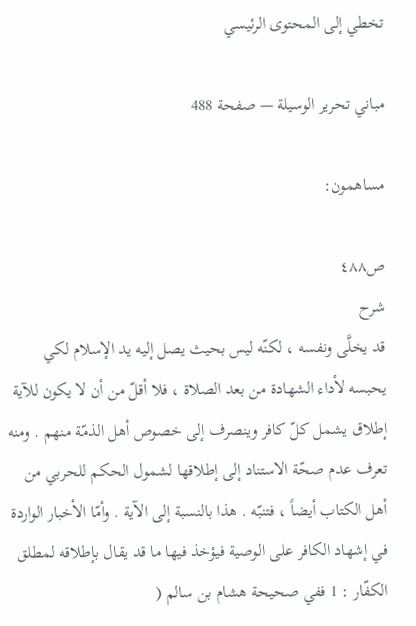تخطي إلى المحتوى الرئيسي

مباني تحرير الوسيلة — صفحة 488

مساهمون:

ص٤٨٨
شرح
قد يخلَّى ونفسه ، لكنّه ليس بحيث يصل إليه يد الإسلام لكي يحبسه لأداء الشهادة من بعد الصلاة ، فلا أقلّ من أن لا يكون للآية إطلاق يشمل كلّ كافر وينصرف إلى خصوص أهل الذمّة منهم . ومنه تعرف عدم صحّة الاستناد إلى إطلاقها لشمول الحكم للحربي من أهل الكتاب أيضاً ، فتنبّه . هذا بالنسبة إلى الآية . وأمّا الأخبار الواردة في إشهاد الكافر على الوصية فيؤخذ فيها ما قد يقال بإطلاقه لمطلق الكفّار : 1 ففي صحيحة هشام بن سالم (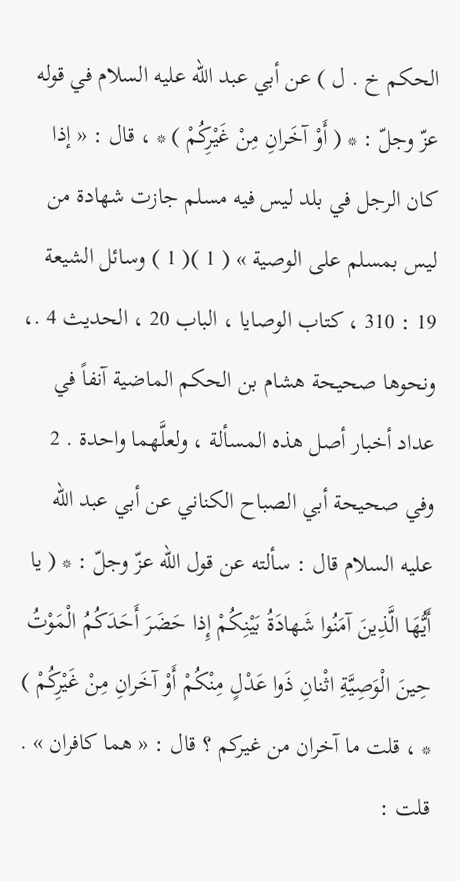الحكم خ . ل ) عن أبي عبد الله عليه السلام في قوله عزّ وجلّ : * ( أَوْ آخَرانِ مِنْ غَيْرِكُمْ ) * ، قال : « إذا كان الرجل في بلد ليس فيه مسلم جازت شهادة من ليس بمسلم على الوصية » ( 1 )( 1 ) وسائل الشيعة 19 : 310 ، كتاب الوصايا ، الباب 20 ، الحديث 4 .، ونحوها صحيحة هشام بن الحكم الماضية آنفاً في عداد أخبار أصل هذه المسألة ، ولعلَّهما واحدة . 2 وفي صحيحة أبي الصباح الكناني عن أبي عبد الله عليه السلام قال : سألته عن قول الله عزّ وجلّ : * ( يا أَيُّهَا الَّذِينَ آمَنُوا شَهادَةُ بَيْنِكُمْ إِذا حَضَرَ أَحَدَكُمُ الْمَوْتُ حِينَ الْوَصِيَّةِ اثْنانِ ذَوا عَدْلٍ مِنْكُمْ أَوْ آخَرانِ مِنْ غَيْرِكُمْ ) * ، قلت ما آخران من غيركم ؟ قال : « هما كافران » . قلت :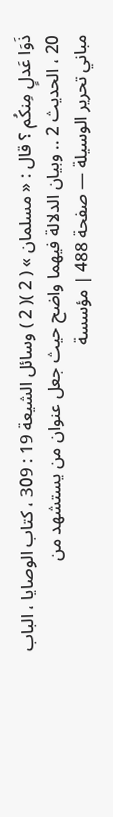ذَوَا عَدلٍ مِنكُم ؟ قال : « مسلمان » ( 2 )( 2 ) وسائل الشيعة 19 : 309 ، كتاب الوصايا ، الباب 20 ، الحديث 2 .. وبيان الدلالة فيهما واضح حيث جعل عنوان من يستشهد من
مباني تحرير الوسيلة — صفحة 488 | مؤسسة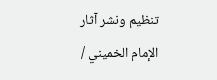تنظيم ونشر آثار الإمام الخميني /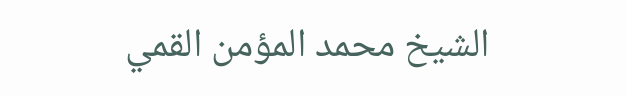الشيخ محمد المؤمن القمي